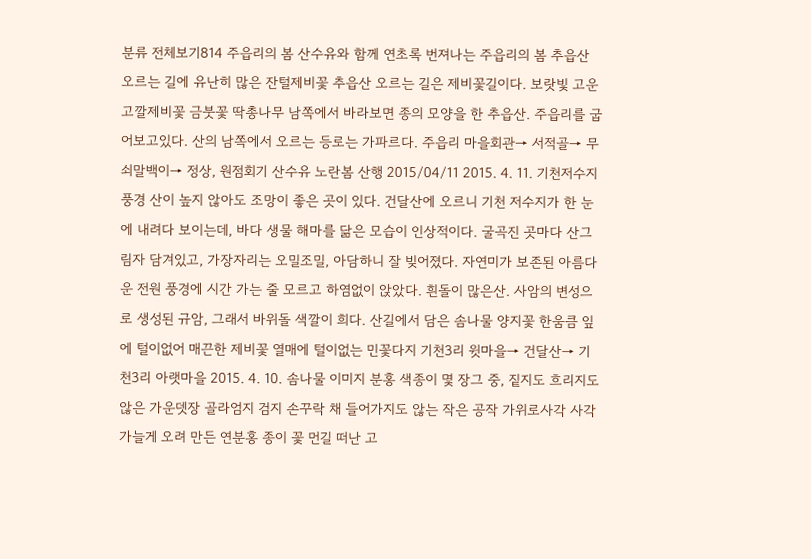분류 전체보기814 주읍리의 봄 산수유와 함께 연초록 번져나는 주읍리의 봄 추읍산 오르는 길에 유난히 많은 잔털제비꽃 추읍산 오르는 길은 제비꽃길이다. 보랏빛 고운 고깔제비꽃 금붓꽃 딱총나무 남쪽에서 바라보면 종의 모양을 한 추읍산. 주읍리를 굽어보고있다. 산의 남쪽에서 오르는 등로는 가파르다. 주읍리 마을회관→ 서적골→ 무쇠말백이→ 정상, 원점회기 산수유 노란봄 산행 2015/04/11 2015. 4. 11. 기천저수지 풍경 산이 높지 않아도 조망이 좋은 곳이 있다. 건달산에 오르니 기천 저수지가 한 눈에 내려다 보이는데, 바다 생물 해마를 닮은 모습이 인상적이다. 굴곡진 곳마다 산그림자 담겨있고, 가장자리는 오밀조밀, 아담하니 잘 빚어졌다. 자연미가 보존된 아름다운 전원 풍경에 시간 가는 줄 모르고 하염없이 앉았다. 흰돌이 많은산. 사암의 변성으로 생성된 규암, 그래서 바위돌 색깔이 희다. 산길에서 담은 솜나물 양지꽃 한움큼 잎에 털이없어 매끈한 제비꽃 열매에 털이없는 민꽃다지 기천3리 윗마을→ 건달산→ 기천3리 아랫마을 2015. 4. 10. 솜나물 이미지 분홍 색종이 몇 장그 중, 짙지도 흐리지도 않은 가운뎃장 골라엄지 검지 손꾸락 채 들어가지도 않는 작은 공작 가위로사각 사각가늘게 오려 만든 연분홍 종이 꽃 먼길 떠난 고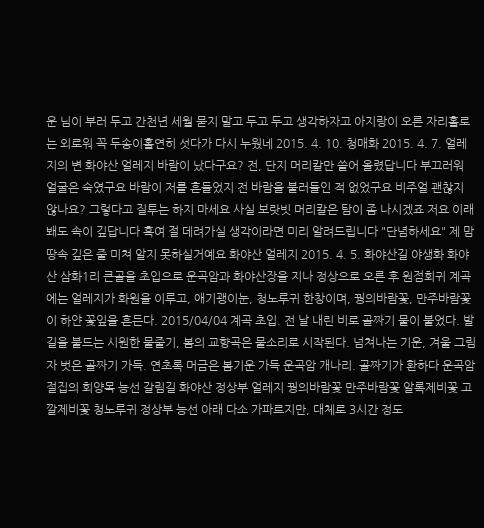운 님이 부러 두고 간천년 세월 묻지 말고 두고 두고 생각하자고 아지랑이 오른 자리홀로는 외로워 꼭 두송이홀연히 섯다가 다시 누웠네 2015. 4. 10. 청매화 2015. 4. 7. 얼레지의 변 화야산 얼레지 바람이 났다구요? 전, 단지 머리칼만 쓸어 올렸답니다 부끄러워 얼굴은 숙였구요 바람이 저를 흔들었지 전 바람을 불러들인 적 없었구요 비주얼 괜찮지 않나요? 그렇다고 질투는 하지 마세요 사실 보랏빗 머리칼은 탐이 좀 나시겠죠 저요 이래봬도 속이 깊답니다 혹여 절 데려가실 생각이라면 미리 알려드립니다 "단념하세요" 제 맘 땅속 깊은 줄 미쳐 알지 못하실거예요 화야산 얼레지 2015. 4. 5. 화야산길 야생화 화야산 삼화1리 큰골을 초입으로 운곡암과 화야산장을 지나 정상으로 오른 후 원점회귀 계곡에는 얼레지가 화원을 이루고, 애기괭이눈, 청노루귀 한창이며, 꿩의바람꽃, 만주바람꽃이 하얀 꽃잎을 흔든다. 2015/04/04 계곡 초입. 전 날 내린 비로 골짜기 물이 불었다. 발길을 붙드는 시원한 물줄기, 봄의 교향곡은 물소리로 시작된다. 넘쳐나는 기운, 겨울 그림자 벗은 골짜기 가득. 연초록 머금은 봄기운 가득 운곡암 개나리. 골짜기가 환하다 운곡암 절집의 회양목 능선 갈림길 화야산 정상부 얼레지 꿩의바람꽃 만주바람꽃 알록제비꽃 고깔제비꽃 청노루귀 정상부 능선 아래 다소 가파르지만, 대체로 3시간 정도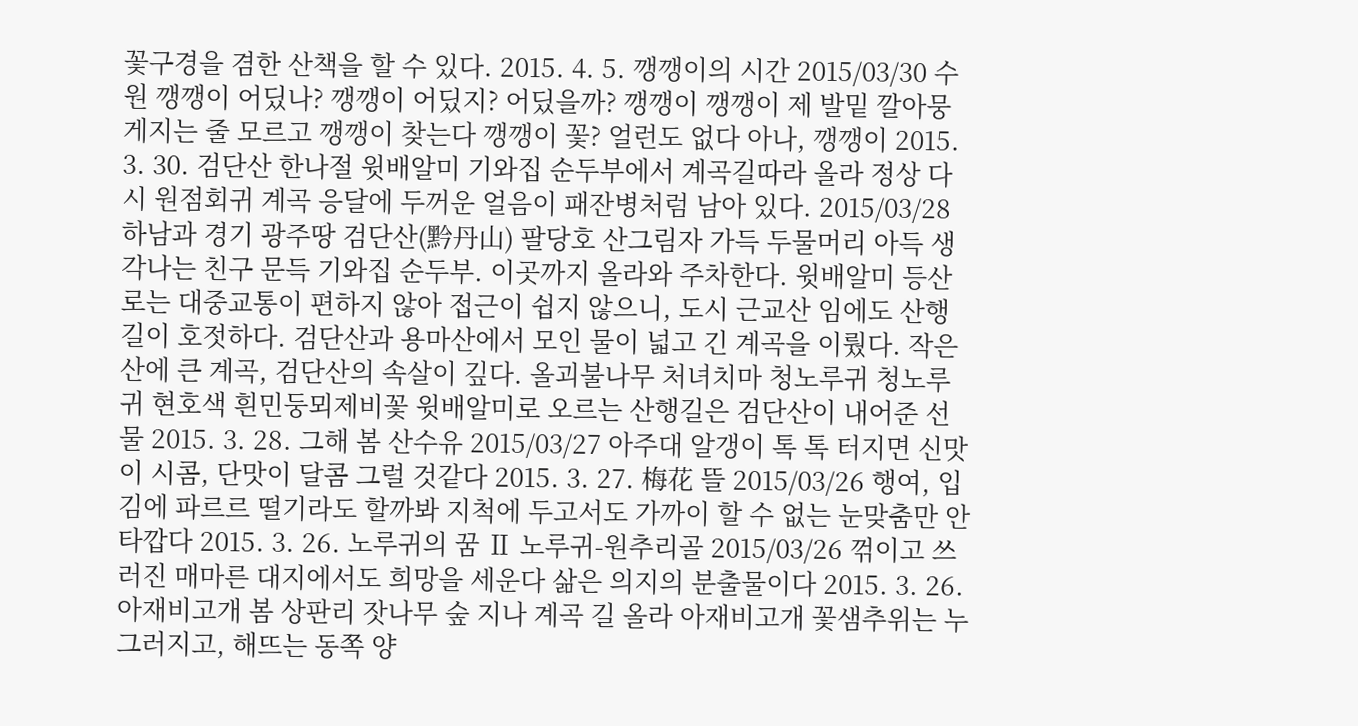꽃구경을 겸한 산책을 할 수 있다. 2015. 4. 5. 깽깽이의 시간 2015/03/30 수원 깽깽이 어딨나? 깽깽이 어딨지? 어딨을까? 깽깽이 깽깽이 제 발밑 깔아뭉게지는 줄 모르고 깽깽이 찾는다 깽깽이 꽃? 얼런도 없다 아나, 깽깽이 2015. 3. 30. 검단산 한나절 윗배알미 기와집 순두부에서 계곡길따라 올라 정상 다시 원점회귀 계곡 응달에 두꺼운 얼음이 패잔병처럼 남아 있다. 2015/03/28 하남과 경기 광주땅 검단산(黔丹山) 팔당호 산그림자 가득 두물머리 아득 생각나는 친구 문득 기와집 순두부. 이곳까지 올라와 주차한다. 윗배알미 등산로는 대중교통이 편하지 않아 접근이 쉽지 않으니, 도시 근교산 임에도 산행길이 호젓하다. 검단산과 용마산에서 모인 물이 넓고 긴 계곡을 이뤘다. 작은 산에 큰 계곡, 검단산의 속살이 깊다. 올괴불나무 처녀치마 청노루귀 청노루귀 현호색 흰민둥뫼제비꽃 윗배알미로 오르는 산행길은 검단산이 내어준 선물 2015. 3. 28. 그해 봄 산수유 2015/03/27 아주대 알갱이 톡 톡 터지면 신맛이 시콤, 단맛이 달콤 그럴 것같다 2015. 3. 27. 梅花 뜰 2015/03/26 행여, 입김에 파르르 떨기라도 할까봐 지척에 두고서도 가까이 할 수 없는 눈맞춤만 안타깝다 2015. 3. 26. 노루귀의 꿈 Ⅱ 노루귀-원추리골 2015/03/26 꺾이고 쓰러진 매마른 대지에서도 희망을 세운다 삶은 의지의 분출물이다 2015. 3. 26. 아재비고개 봄 상판리 잣나무 숲 지나 계곡 길 올라 아재비고개 꽃샘추위는 누그러지고, 해뜨는 동쪽 양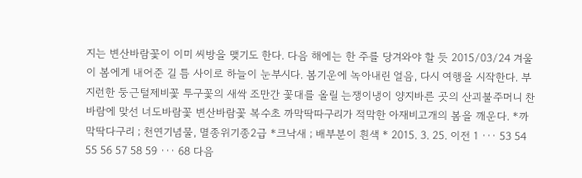지는 변산바람꽃이 이미 씨방을 맺기도 한다. 다음 해에는 한 주를 당겨와야 할 듯 2015/03/24 겨울이 봄에게 내어준 길 틈 사이로 하늘이 눈부시다. 봄기운에 녹아내린 얼음, 다시 여행을 시작한다. 부지런한 둥근털제비꽃 투구꽃의 새싹 조만간 꽃대를 올릴 는쟁이냉이 양지바른 곳의 산괴불주머니 찬바람에 맞선 너도바람꽃 변산바람꽃 복수초 까막딱따구리가 적막한 아재비고개의 봄을 깨운다. *까막딱다구리 ; 천연기념물, 멸종위기종2급 *크낙새 ; 배부분이 흰색 * 2015. 3. 25. 이전 1 ··· 53 54 55 56 57 58 59 ··· 68 다음